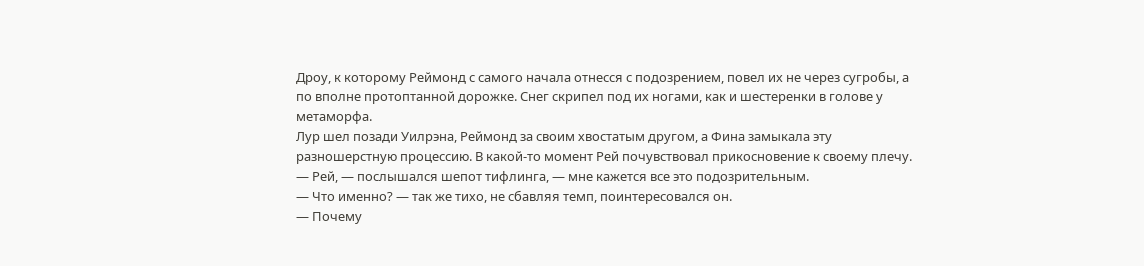Дроу, к которому Реймонд с самого начала отнесся с подозрением, повел их не через сугробы, а по вполне протоптанной дорожке. Снег скрипел под их ногами, как и шестеренки в голове у метаморфа.
Лур шел позади Уилрэна, Реймонд за своим хвостатым другом, а Фина замыкала эту разношерстную процессию. В какой-то момент Рей почувствовал прикосновение к своему плечу.
— Рей, — послышался шепот тифлинга, — мне кажется все это подозрительным.
— Что именно? — так же тихо, не сбавляя темп, поинтересовался он.
— Почему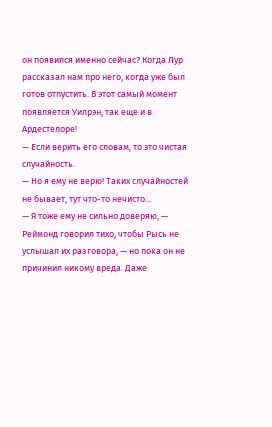он появился именно сейчас? Когда Лур рассказал нам про него, когда уже был готов отпустить. В этот самый момент появляется Уилрэн, так еще и в Ардестелоре!
— Если верить его словам, то это чистая случайность.
— Но я ему не верю! Таких случайностей не бывает, тут что-то нечисто…
— Я тоже ему не сильно доверяю, — Реймонд говорил тихо, чтобы Рысь не услышал их разговора, — но пока он не причинил никому вреда. Даже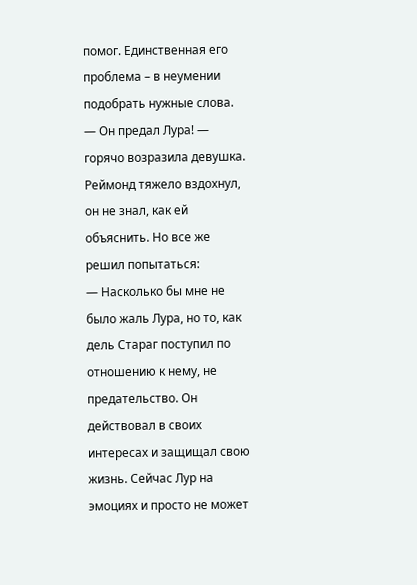помог. Единственная его проблема – в неумении подобрать нужные слова.
— Он предал Лура! — горячо возразила девушка.
Реймонд тяжело вздохнул, он не знал, как ей объяснить. Но все же решил попытаться:
— Насколько бы мне не было жаль Лура, но то, как дель Стараг поступил по отношению к нему, не предательство. Он действовал в своих интересах и защищал свою жизнь. Сейчас Лур на эмоциях и просто не может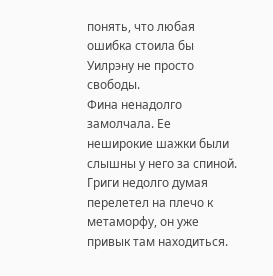понять, что любая ошибка стоила бы Уилрэну не просто свободы.
Фина ненадолго замолчала. Ее неширокие шажки были слышны у него за спиной. Григи недолго думая перелетел на плечо к метаморфу, он уже привык там находиться.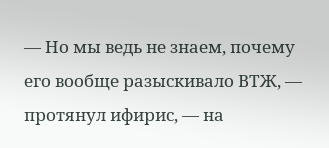— Но мы ведь не знаем, почему его вообще разыскивало ВТЖ, — протянул ифирис, — на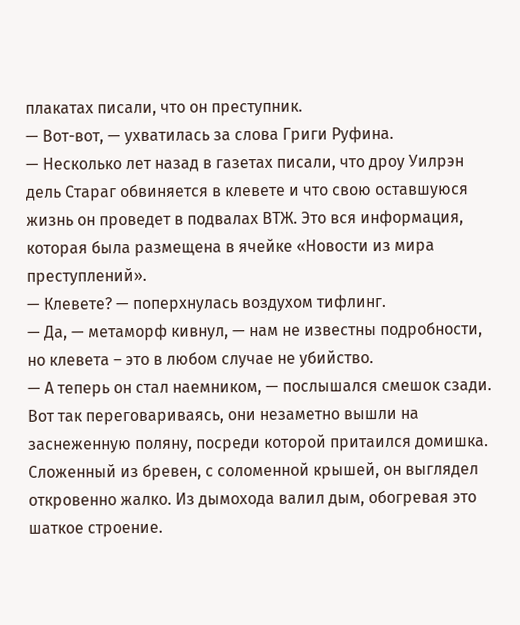плакатах писали, что он преступник.
— Вот-вот, — ухватилась за слова Григи Руфина.
— Несколько лет назад в газетах писали, что дроу Уилрэн дель Стараг обвиняется в клевете и что свою оставшуюся жизнь он проведет в подвалах ВТЖ. Это вся информация, которая была размещена в ячейке «Новости из мира преступлений».
— Клевете? — поперхнулась воздухом тифлинг.
— Да, — метаморф кивнул, — нам не известны подробности, но клевета – это в любом случае не убийство.
— А теперь он стал наемником, — послышался смешок сзади.
Вот так переговариваясь, они незаметно вышли на заснеженную поляну, посреди которой притаился домишка. Сложенный из бревен, с соломенной крышей, он выглядел откровенно жалко. Из дымохода валил дым, обогревая это шаткое строение.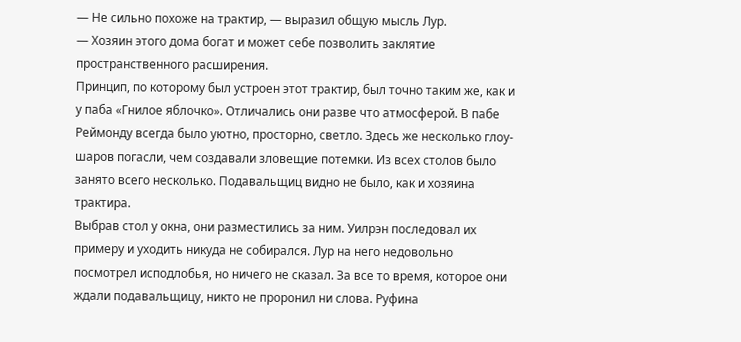— Не сильно похоже на трактир, — выразил общую мысль Лур.
— Хозяин этого дома богат и может себе позволить заклятие пространственного расширения.
Принцип, по которому был устроен этот трактир, был точно таким же, как и у паба «Гнилое яблочко». Отличались они разве что атмосферой. В пабе Реймонду всегда было уютно, просторно, светло. Здесь же несколько глоу-шаров погасли, чем создавали зловещие потемки. Из всех столов было занято всего несколько. Подавальщиц видно не было, как и хозяина трактира.
Выбрав стол у окна, они разместились за ним. Уилрэн последовал их примеру и уходить никуда не собирался. Лур на него недовольно посмотрел исподлобья, но ничего не сказал. За все то время, которое они ждали подавальщицу, никто не проронил ни слова. Руфина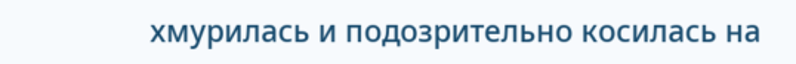хмурилась и подозрительно косилась на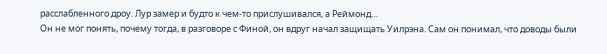расслабленного дроу. Лур замер и будто к чем-то прислушивался, а Реймонд…
Он не мог понять, почему тогда, в разговоре с Финой, он вдруг начал защищать Уилрэна. Сам он понимал, что доводы были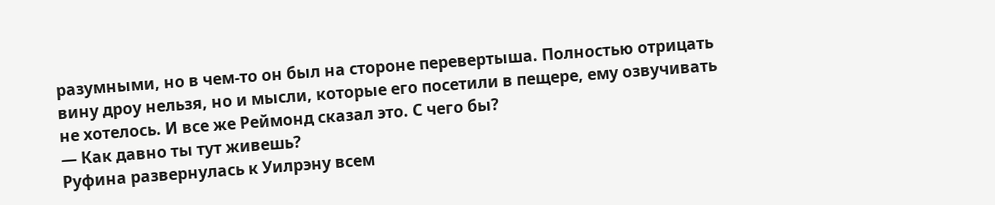разумными, но в чем-то он был на стороне перевертыша. Полностью отрицать вину дроу нельзя, но и мысли, которые его посетили в пещере, ему озвучивать не хотелось. И все же Реймонд сказал это. С чего бы?
— Как давно ты тут живешь?
Руфина развернулась к Уилрэну всем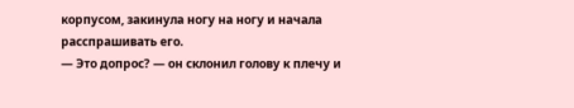корпусом, закинула ногу на ногу и начала расспрашивать его.
— Это допрос? — он склонил голову к плечу и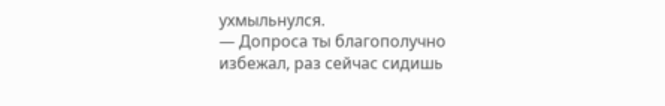ухмыльнулся.
— Допроса ты благополучно избежал, раз сейчас сидишь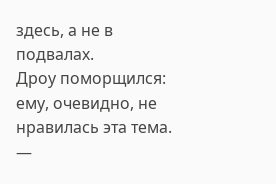здесь, а не в подвалах.
Дроу поморщился: ему, очевидно, не нравилась эта тема.
—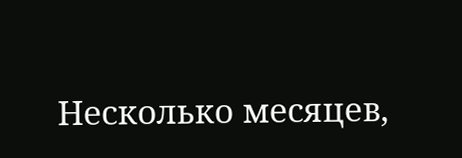Несколько месяцев,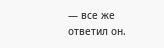— все же ответил он.